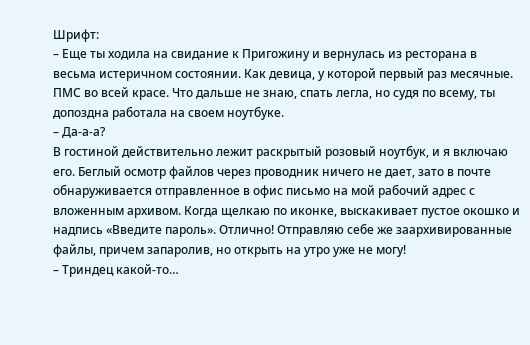Шрифт:
– Еще ты ходила на свидание к Пригожину и вернулась из ресторана в весьма истеричном состоянии. Как девица, у которой первый раз месячные. ПМС во всей красе. Что дальше не знаю, спать легла, но судя по всему, ты допоздна работала на своем ноутбуке.
– Да-а-а?
В гостиной действительно лежит раскрытый розовый ноутбук, и я включаю его. Беглый осмотр файлов через проводник ничего не дает, зато в почте обнаруживается отправленное в офис письмо на мой рабочий адрес с вложенным архивом. Когда щелкаю по иконке, выскакивает пустое окошко и надпись «Введите пароль». Отлично! Отправляю себе же заархивированные файлы, причем запаролив, но открыть на утро уже не могу!
– Триндец какой-то…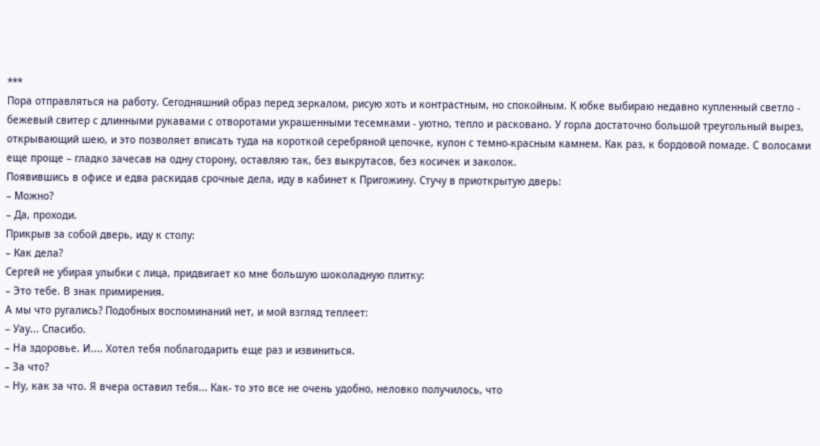***
Пора отправляться на работу. Сегодняшний образ перед зеркалом, рисую хоть и контрастным, но спокойным. К юбке выбираю недавно купленный светло - бежевый свитер с длинными рукавами с отворотами украшенными тесемками - уютно, тепло и расковано. У горла достаточно большой треугольный вырез, открывающий шею, и это позволяет вписать туда на короткой серебряной цепочке, кулон с темно-красным камнем. Как раз, к бордовой помаде. С волосами еще проще – гладко зачесав на одну сторону, оставляю так, без выкрутасов, без косичек и заколок.
Появившись в офисе и едва раскидав срочные дела, иду в кабинет к Пригожину. Стучу в приоткрытую дверь:
– Можно?
– Да, проходи.
Прикрыв за собой дверь, иду к столу:
– Как дела?
Сергей не убирая улыбки с лица, придвигает ко мне большую шоколадную плитку:
– Это тебе. В знак примирения.
А мы что ругались? Подобных воспоминаний нет, и мой взгляд теплеет:
– Уау... Спасибо.
– На здоровье. И.... Хотел тебя поблагодарить еще раз и извиниться.
– За что?
– Ну, как за что. Я вчера оставил тебя... Как- то это все не очень удобно, неловко получилось, что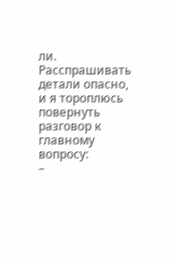ли.
Расспрашивать детали опасно, и я тороплюсь повернуть разговор к главному вопросу:
–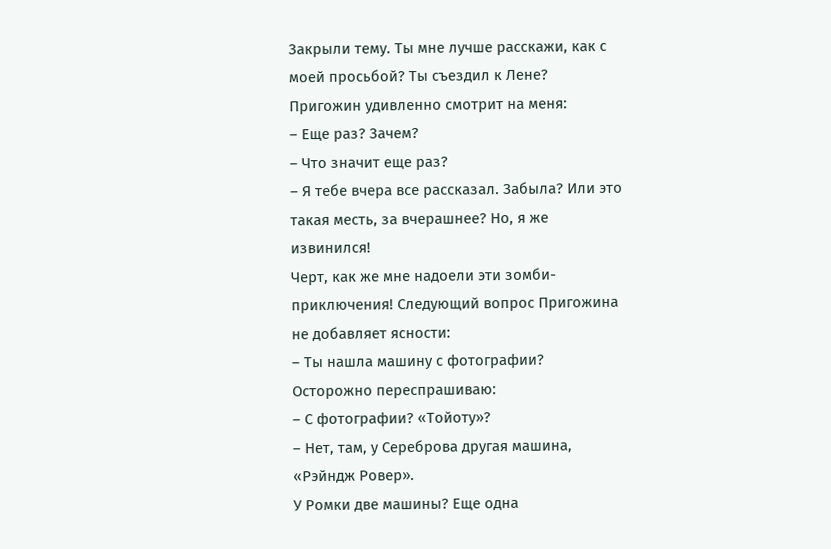Закрыли тему. Ты мне лучше расскажи, как с моей просьбой? Ты съездил к Лене?
Пригожин удивленно смотрит на меня:
– Еще раз? Зачем?
– Что значит еще раз?
– Я тебе вчера все рассказал. Забыла? Или это такая месть, за вчерашнее? Но, я же извинился!
Черт, как же мне надоели эти зомби-приключения! Следующий вопрос Пригожина не добавляет ясности:
– Ты нашла машину с фотографии?
Осторожно переспрашиваю:
– С фотографии? «Тойоту»?
– Нет, там, у Сереброва другая машина, «Рэйндж Ровер».
У Ромки две машины? Еще одна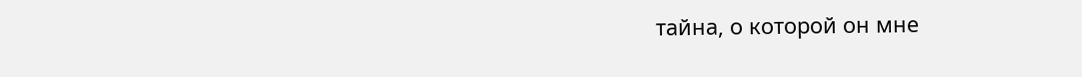тайна, о которой он мне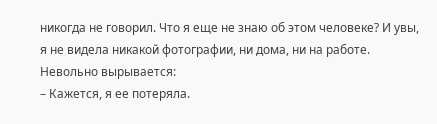никогда не говорил. Что я еще не знаю об этом человеке? И увы, я не видела никакой фотографии, ни дома, ни на работе. Невольно вырывается:
– Кажется, я ее потеряла.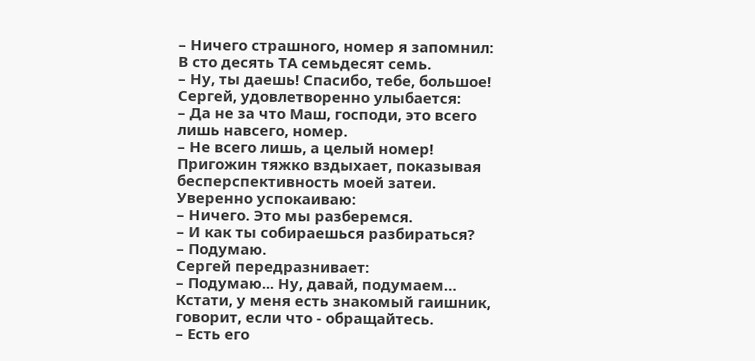– Ничего страшного, номер я запомнил: В сто десять ТА семьдесят семь.
– Ну, ты даешь! Спасибо, тебе, большое!
Сергей, удовлетворенно улыбается:
– Да не за что Маш, господи, это всего лишь навсего, номер.
– Не всего лишь, а целый номер!
Пригожин тяжко вздыхает, показывая бесперспективность моей затеи. Уверенно успокаиваю:
– Ничего. Это мы разберемся.
– И как ты собираешься разбираться?
– Подумаю.
Сергей передразнивает:
– Подумаю... Ну, давай, подумаем… Кстати, у меня есть знакомый гаишник, говорит, если что - обращайтесь.
– Есть его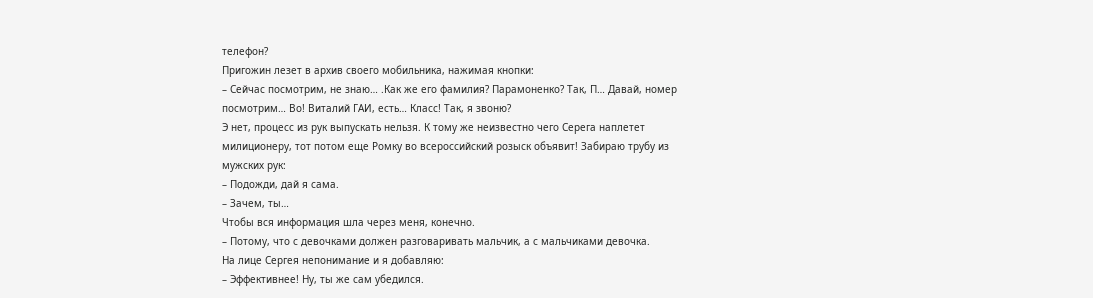телефон?
Пригожин лезет в архив своего мобильника, нажимая кнопки:
– Сейчас посмотрим, не знаю… .Как же его фамилия? Парамоненко? Так, П… Давай, номер посмотрим… Во! Виталий ГАИ, есть… Класс! Так, я звоню?
Э нет, процесс из рук выпускать нельзя. К тому же неизвестно чего Серега наплетет милиционеру, тот потом еще Ромку во всероссийский розыск объявит! Забираю трубу из мужских рук:
– Подожди, дай я сама.
– Зачем, ты…
Чтобы вся информация шла через меня, конечно.
– Потому, что с девочками должен разговаривать мальчик, а с мальчиками девочка.
На лице Сергея непонимание и я добавляю:
– Эффективнее! Ну, ты же сам убедился.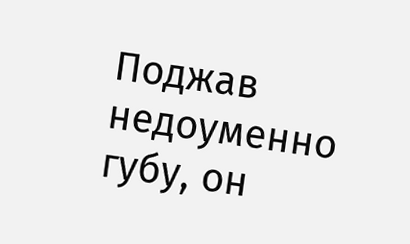Поджав недоуменно губу, он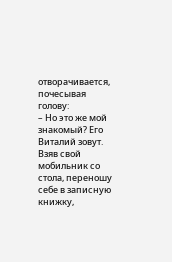отворачивается, почесывая голову:
– Но это же мой знакомый? Его Виталий зовут.
Взяв свой мобильник со стола, переношу себе в записную книжку,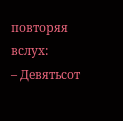повторяя вслух:
– Девятьсот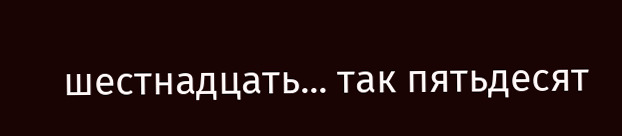шестнадцать... так пятьдесят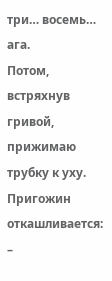три… восемь… ага.
Потом, встряхнув гривой, прижимаю трубку к уху. Пригожин откашливается:
–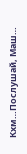Кхм…Послушай, Маш…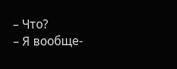– Что?
– Я вообще-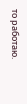то работаю.